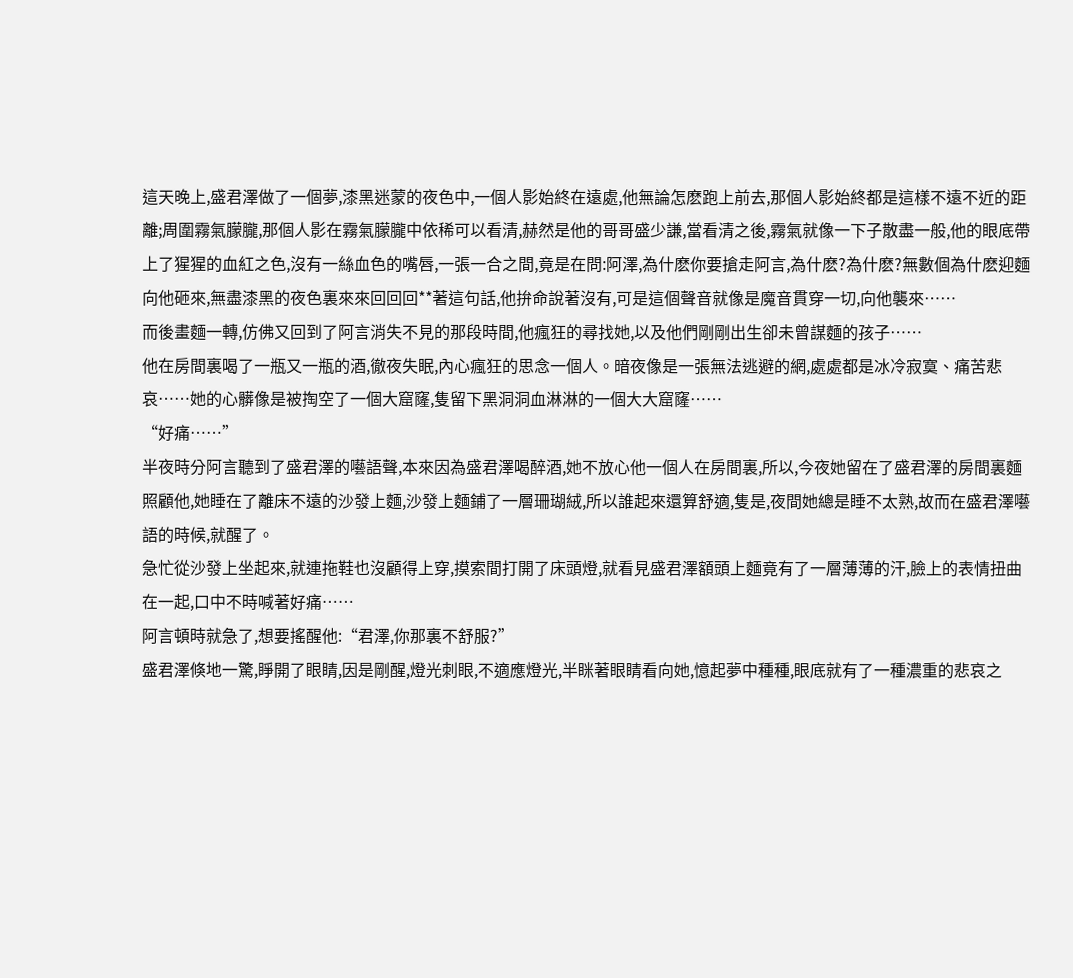這天晚上,盛君澤做了一個夢,漆黑迷蒙的夜色中,一個人影始終在遠處,他無論怎麽跑上前去,那個人影始終都是這樣不遠不近的距離;周圍霧氣朦朧,那個人影在霧氣朦朧中依稀可以看清,赫然是他的哥哥盛少謙,當看清之後,霧氣就像一下子散盡一般,他的眼底帶上了猩猩的血紅之色,沒有一絲血色的嘴唇,一張一合之間,竟是在問:阿澤,為什麽你要搶走阿言,為什麽?為什麽?無數個為什麽迎麵向他砸來,無盡漆黑的夜色裏來來回回回**著這句話,他拚命說著沒有,可是這個聲音就像是魔音貫穿一切,向他襲來……
而後畫麵一轉,仿佛又回到了阿言消失不見的那段時間,他瘋狂的尋找她,以及他們剛剛出生卻未曾謀麵的孩子……
他在房間裏喝了一瓶又一瓶的酒,徹夜失眠,內心瘋狂的思念一個人。暗夜像是一張無法逃避的網,處處都是冰冷寂寞、痛苦悲哀……她的心髒像是被掏空了一個大窟窿,隻留下黑洞洞血淋淋的一個大大窟窿……
“好痛……”
半夜時分阿言聽到了盛君澤的囈語聲,本來因為盛君澤喝醉酒,她不放心他一個人在房間裏,所以,今夜她留在了盛君澤的房間裏麵照顧他,她睡在了離床不遠的沙發上麵,沙發上麵鋪了一層珊瑚絨,所以誰起來還算舒適,隻是,夜間她總是睡不太熟,故而在盛君澤囈語的時候,就醒了。
急忙從沙發上坐起來,就連拖鞋也沒顧得上穿,摸索間打開了床頭燈,就看見盛君澤額頭上麵竟有了一層薄薄的汗,臉上的表情扭曲在一起,口中不時喊著好痛……
阿言頓時就急了,想要搖醒他:“君澤,你那裏不舒服?”
盛君澤倏地一驚,睜開了眼睛,因是剛醒,燈光刺眼,不適應燈光,半眯著眼睛看向她,憶起夢中種種,眼底就有了一種濃重的悲哀之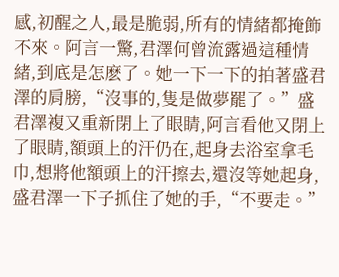感,初醒之人,最是脆弱,所有的情緒都掩飾不來。阿言一驚,君澤何曾流露過這種情緒,到底是怎麽了。她一下一下的拍著盛君澤的肩膀,“沒事的,隻是做夢罷了。”盛君澤複又重新閉上了眼睛,阿言看他又閉上了眼睛,額頭上的汗仍在,起身去浴室拿毛巾,想將他額頭上的汗擦去,還沒等她起身,盛君澤一下子抓住了她的手,“不要走。”